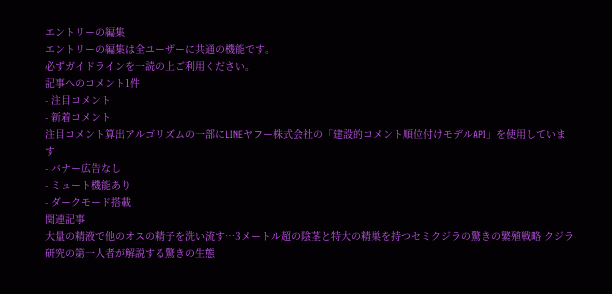エントリーの編集
エントリーの編集は全ユーザーに共通の機能です。
必ずガイドラインを一読の上ご利用ください。
記事へのコメント1件
- 注目コメント
- 新着コメント
注目コメント算出アルゴリズムの一部にLINEヤフー株式会社の「建設的コメント順位付けモデルAPI」を使用しています
- バナー広告なし
- ミュート機能あり
- ダークモード搭載
関連記事
大量の精液で他のオスの精子を洗い流す…3メートル超の陰茎と特大の精巣を持つセミクジラの驚きの繁殖戦略 クジラ研究の第一人者が解説する驚きの生態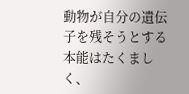動物が自分の遺伝子を残そうとする本能はたくましく、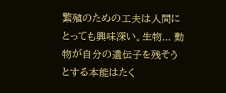繁殖のための工夫は人間にとっても興味深い。生物... 動物が自分の遺伝子を残そうとする本能はたく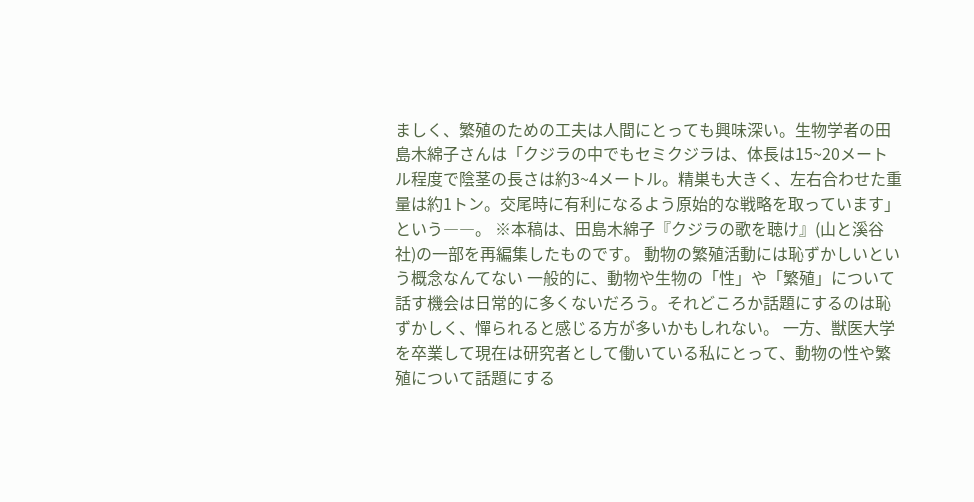ましく、繁殖のための工夫は人間にとっても興味深い。生物学者の田島木綿子さんは「クジラの中でもセミクジラは、体長は15~20メートル程度で陰茎の長さは約3~4メートル。精巣も大きく、左右合わせた重量は約1トン。交尾時に有利になるよう原始的な戦略を取っています」という――。 ※本稿は、田島木綿子『クジラの歌を聴け』(山と溪谷社)の一部を再編集したものです。 動物の繁殖活動には恥ずかしいという概念なんてない 一般的に、動物や生物の「性」や「繁殖」について話す機会は日常的に多くないだろう。それどころか話題にするのは恥ずかしく、憚られると感じる方が多いかもしれない。 一方、獣医大学を卒業して現在は研究者として働いている私にとって、動物の性や繁殖について話題にする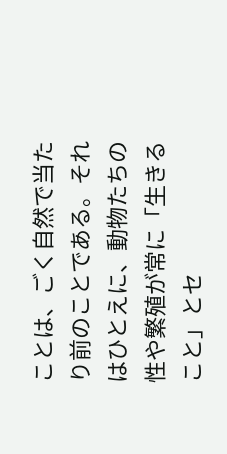ことは、ごく自然で当たり前のことである。それはひとえに、動物たちの性や繁殖が常に「生きること」とセ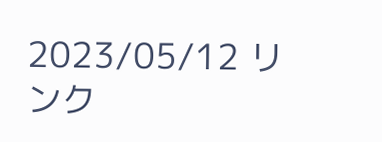2023/05/12 リンク